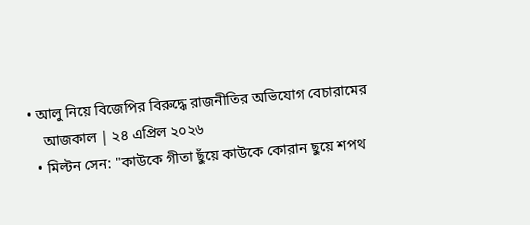• আলু নিয়ে বিজেপির বিরুদ্ধে রাজনীতির অভিযোগ বেচারামের
    আজকাল | ২৪ এপ্রিল ২০২৬
  • মিল্টন সেন: "কাউকে গীতা ছুঁয়ে কাউকে কোরান ছুয়ে শপথ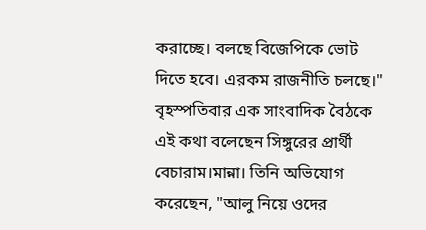করাচ্ছে। বলছে বিজেপিকে ভোট দিতে হবে। এরকম রাজনীতি চলছে।" বৃহস্পতিবার এক সাংবাদিক বৈঠকে এই কথা বলেছেন সিঙ্গুরের প্রার্থী বেচারাম।মান্না। তিনি অভিযোগ করেছেন, "আলু নিয়ে ওদের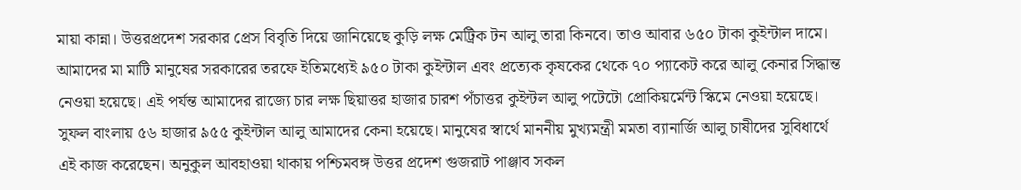মায়া কান্না। উত্তরপ্রদেশ সরকার প্রেস বিবৃতি দিয়ে জানিয়েছে কুড়ি লক্ষ মেট্রিক টন আলু তারা কিনবে। তাও আবার ৬৫০ টাকা কুইন্টাল দামে। আমাদের মা মাটি মানুষের সরকারের তরফে ইতিমধ্যেই ৯৫০ টাকা কুইন্টাল এবং প্রত্যেক কৃষকের থেকে ৭০ প্যাকেট করে আলু কেনার সিদ্ধান্ত নেওয়া হয়েছে। এই পর্যন্ত আমাদের রাজ্যে চার লক্ষ ছিয়াত্তর হাজার চারশ পঁচাত্তর কুইন্টল আলু পটেটো প্রোকিয়র্মেন্ট স্কিমে নেওয়া হয়েছে। সুফল বাংলায় ৫৬ হাজার ৯৫৫ কুইন্টাল আলু আমাদের কেনা হয়েছে। মানুষের স্বার্থে মাননীয় মুখ্যমন্ত্রী মমতা ব্যানার্জি আলু চাষীদের সুবিধার্থে এই কাজ করেছেন। অনুকুল আবহাওয়া থাকায় পশ্চিমবঙ্গ উত্তর প্রদেশ গুজরাট পাঞ্জাব সকল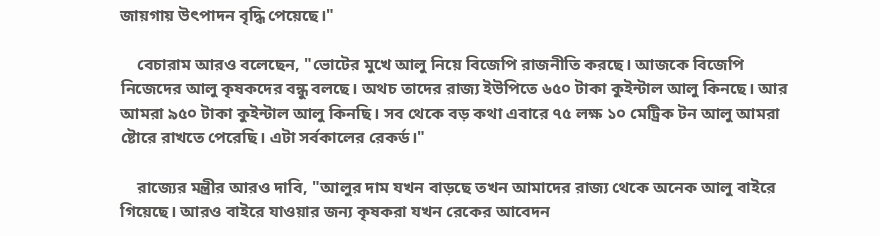জায়গায় উৎপাদন বৃদ্ধি পেয়েছে।"

    বেচারাম আরও বলেছেন, "ভোটের মুখে আলু নিয়ে বিজেপি রাজনীতি করছে। আজকে বিজেপি নিজেদের আলু কৃষকদের বন্ধু বলছে। অথচ তাদের রাজ্য ইউপিতে ৬৫০ টাকা কুইন্টাল আলু কিনছে। আর আমরা ৯৫০ টাকা কুইন্টাল আলু কিনছি। সব থেকে বড় কথা এবারে ৭৫ লক্ষ ১০ মেট্রিক টন আলু আমরা ষ্টোরে রাখতে পেরেছি। এটা সর্বকালের রেকর্ড।"

    রাজ্যের মন্ত্রীর আরও দাবি, "আলুর দাম যখন বাড়ছে তখন আমাদের রাজ্য থেকে অনেক আলু বাইরে গিয়েছে। আরও বাইরে যাওয়ার জন্য কৃষকরা যখন রেকের আবেদন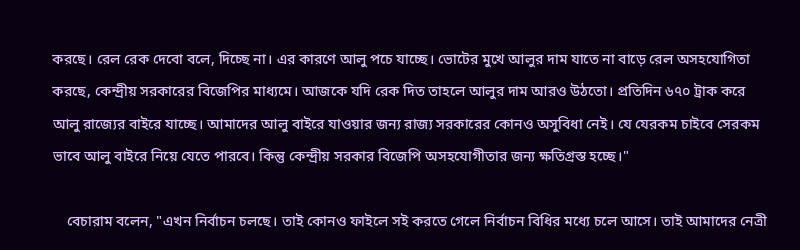করছে। রেল রেক দেবো বলে, দিচ্ছে না। এর কারণে আলু পচে যাচ্ছে। ভোটের মুখে আলুর দাম যাতে না বাড়ে রেল অসহযোগিতা করছে, কেন্দ্রীয় সরকারের বিজেপির মাধ্যমে। আজকে যদি রেক দিত তাহলে আলুর দাম আরও উঠতো। প্রতিদিন ৬৭০ ট্রাক করে আলু রাজ্যের বাইরে যাচ্ছে। আমাদের আলু বাইরে যাওয়ার জন্য রাজ্য সরকারের কোনও অসুবিধা নেই। যে যেরকম চাইবে সেরকম ভাবে আলু বাইরে নিয়ে যেতে পারবে। কিন্তু কেন্দ্রীয় সরকার বিজেপি অসহযোগীতার জন্য ক্ষতিগ্রস্ত হচ্ছে।"

    বেচারাম বলেন, "এখন নির্বাচন চলছে। তাই কোনও ফাইলে সই করতে গেলে নির্বাচন বিধির মধ্যে চলে আসে। তাই আমাদের নেত্রী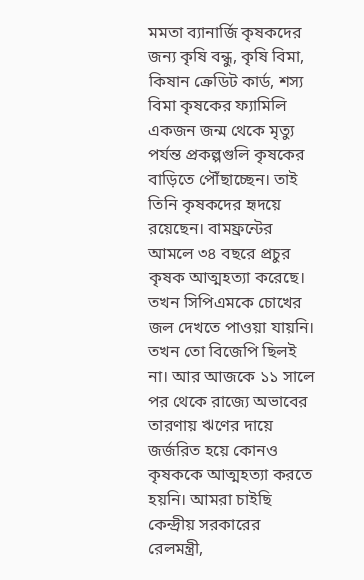মমতা ব্যানার্জি কৃষকদের জন্য কৃষি বন্ধু, কৃষি বিমা, কিষান ক্রেডিট কার্ড, শস্য বিমা কৃষকের ফ্যামিলি একজন জন্ম থেকে মৃত্যু পর্যন্ত প্রকল্পগুলি কৃষকের বাড়িতে পৌঁছাচ্ছেন। তাই তিনি কৃষকদের হৃদয়ে রয়েছেন। বামফ্রন্টের আমলে ৩৪ বছরে প্রচুর কৃষক আত্মহত্যা করেছে। তখন সিপিএমকে চোখের জল দেখতে পাওয়া যায়নি। তখন তো বিজেপি ছিলই না। আর আজকে ১১ সালে পর থেকে রাজ্যে অভাবের তারণায় ঋণের দায়ে জর্জরিত হয়ে কোনও কৃষককে আত্মহত্যা করতে হয়নি। আমরা চাইছি কেন্দ্রীয় সরকারের রেলমন্ত্রী,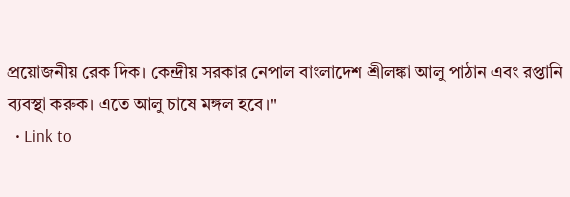প্রয়োজনীয় রেক দিক। কেন্দ্রীয় সরকার নেপাল বাংলাদেশ শ্রীলঙ্কা আলু পাঠান এবং রপ্তানি ব্যবস্থা করুক। এতে আলু চাষে মঙ্গল হবে।"
  • Link to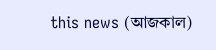this news (আজকাল)